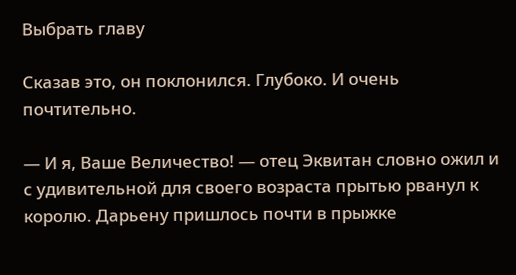Выбрать главу

Сказав это, он поклонился. Глубоко. И очень почтительно.

— И я, Ваше Величество! — отец Эквитан словно ожил и с удивительной для своего возраста прытью рванул к королю. Дарьену пришлось почти в прыжке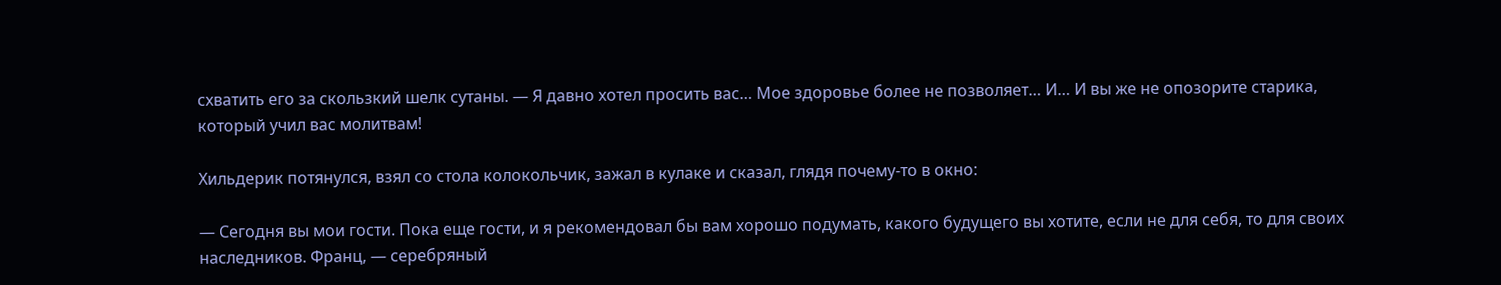схватить его за скользкий шелк сутаны. — Я давно хотел просить вас… Мое здоровье более не позволяет… И… И вы же не опозорите старика, который учил вас молитвам!

Хильдерик потянулся, взял со стола колокольчик, зажал в кулаке и сказал, глядя почему-то в окно:

— Сегодня вы мои гости. Пока еще гости, и я рекомендовал бы вам хорошо подумать, какого будущего вы хотите, если не для себя, то для своих наследников. Франц, — серебряный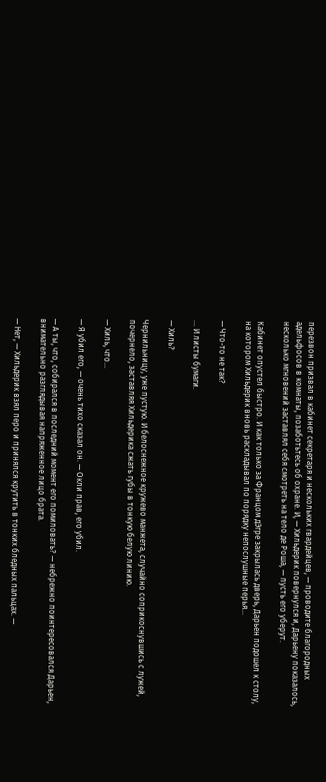перезвон призвал в кабинет секретаря и нескольких гвардейцев, — проводите благородных адельфосов в комнаты, позаботьтесь об охране. И, — Хильдерик повернулся и, Дарьену показалось, несколько мгновений заставлял себя смотреть на тело де Роша, — пусть его уберут.

Кабинет опустел быстро. И как только за Францом дЭгре закрылась дверь, Дарьен подошел к столу, на котором Хильдерик вновь раскладывал по порядку непослушные перья…

— Что-то не так?

… И листы бумаги.

— Хиль?

Чернильницу, уже пустую. И белоснежное кружево манжета, случайно соприкоснувшись с лужей, почернело, заставляя Хильдерика сжать губы в тонкую белую линию.

— Хиль, что…

— Я убил его, — очень тихо сказал он. — Окли прав, его убил.

— А ты, что, собирался в последний момент его помиловать? — небрежно поинтересовался Дарьен, внимательно разглядывая напряженное лицо брата.

— Нет, — Хильдерик взял перо и принялся крутить в тонких бледных пальцах. —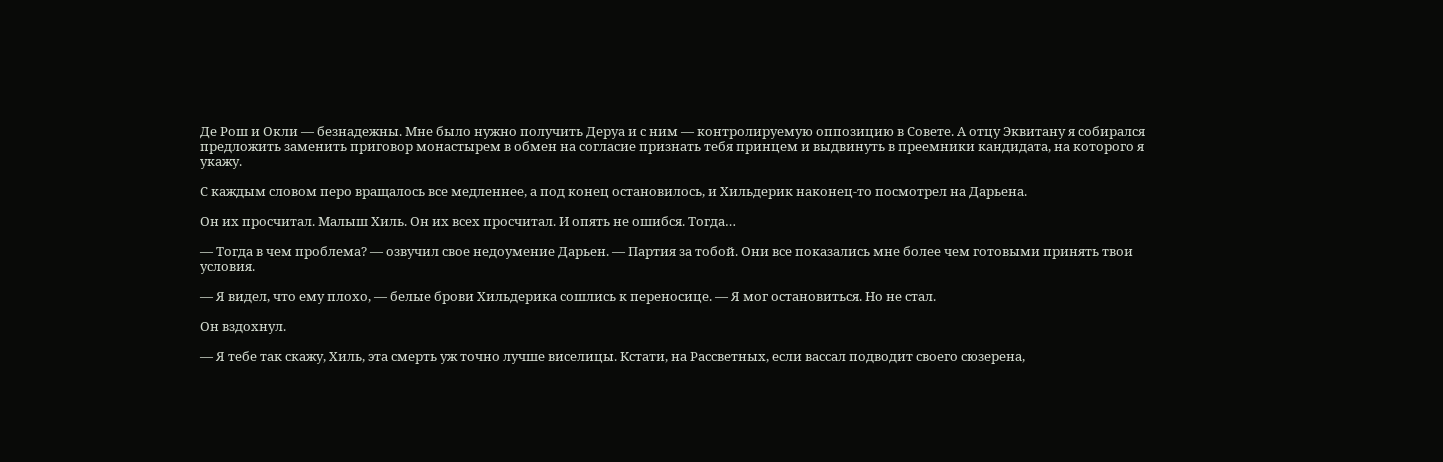Де Рош и Окли — безнадежны. Мне было нужно получить Деруа и с ним — контролируемую оппозицию в Совете. А отцу Эквитану я собирался предложить заменить приговор монастырем в обмен на согласие признать тебя принцем и выдвинуть в преемники кандидата, на которого я укажу.

С каждым словом перо вращалось все медленнее, а под конец остановилось, и Хильдерик наконец-то посмотрел на Дарьена.

Он их просчитал. Малыш Хиль. Он их всех просчитал. И опять не ошибся. Тогда…

— Тогда в чем проблема? — озвучил свое недоумение Дарьен. — Партия за тобой. Они все показались мне более чем готовыми принять твои условия.

— Я видел, что ему плохо, — белые брови Хильдерика сошлись к переносице. — Я мог остановиться. Но не стал.

Он вздохнул.

— Я тебе так скажу, Хиль, эта смерть уж точно лучше виселицы. Кстати, на Рассветных, если вассал подводит своего сюзерена,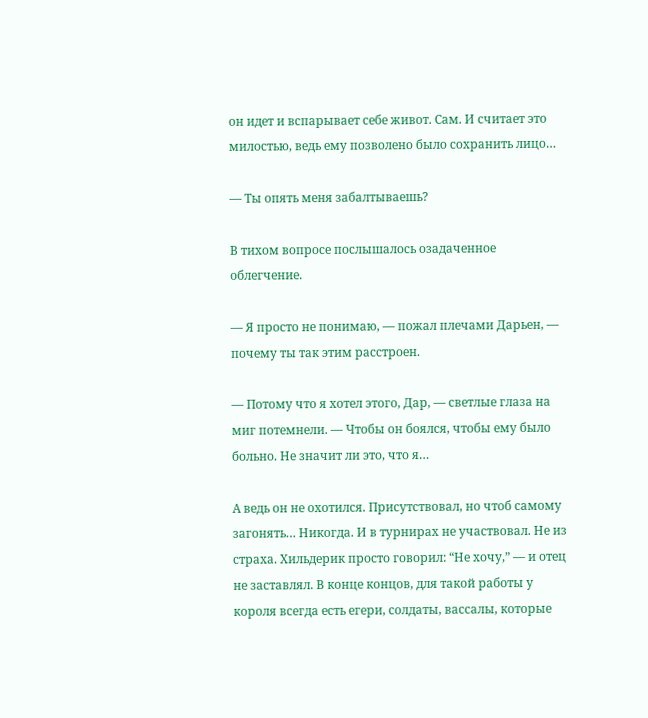он идет и вспарывает себе живот. Сам. И считает это милостью, ведь ему позволено было сохранить лицо…

— Ты опять меня забалтываешь?

В тихом вопросе послышалось озадаченное облегчение.

— Я просто не понимаю, — пожал плечами Дарьен, — почему ты так этим расстроен.

— Потому что я хотел этого, Дар, — светлые глаза на миг потемнели. — Чтобы он боялся, чтобы ему было больно. Не значит ли это, что я…

А ведь он не охотился. Присутствовал, но чтоб самому загонять… Никогда. И в турнирах не участвовал. Не из страха. Хильдерик просто говорил: “Не хочу,” — и отец не заставлял. В конце концов, для такой работы у короля всегда есть егери, солдаты, вассалы, которые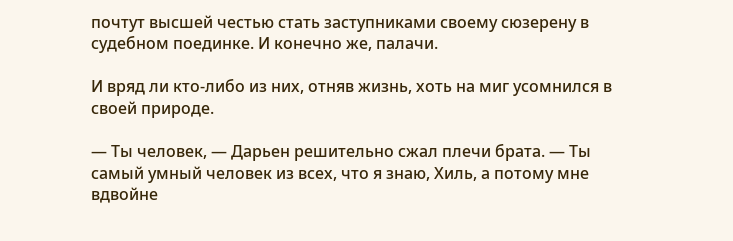почтут высшей честью стать заступниками своему сюзерену в судебном поединке. И конечно же, палачи.

И вряд ли кто-либо из них, отняв жизнь, хоть на миг усомнился в своей природе.

— Ты человек, — Дарьен решительно сжал плечи брата. — Ты самый умный человек из всех, что я знаю, Хиль, а потому мне вдвойне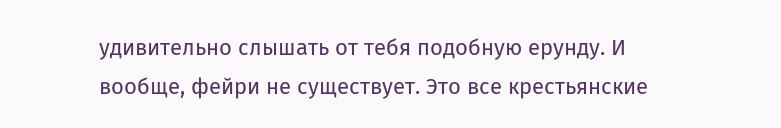удивительно слышать от тебя подобную ерунду. И вообще, фейри не существует. Это все крестьянские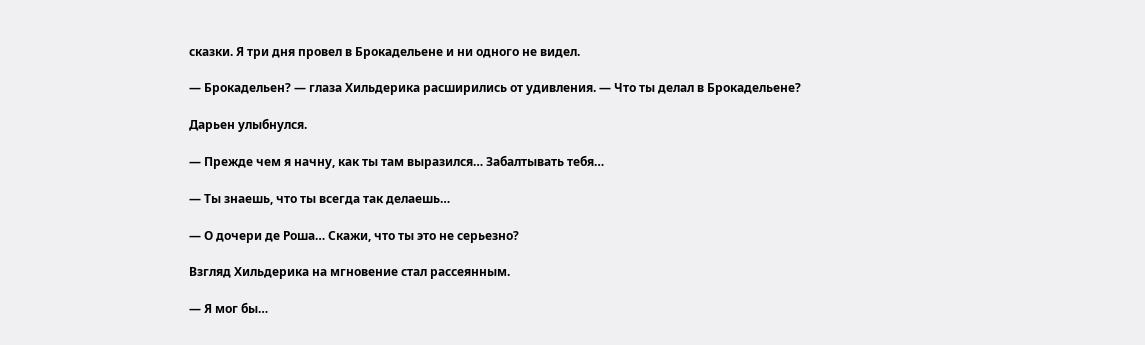сказки. Я три дня провел в Брокадельене и ни одного не видел.

— Брокадельен? — глаза Хильдерика расширились от удивления. — Что ты делал в Брокадельене?

Дарьен улыбнулся.

— Прежде чем я начну, как ты там выразился… Забалтывать тебя…

— Ты знаешь, что ты всегда так делаешь…

— О дочери де Роша… Скажи, что ты это не серьезно?

Взгляд Хильдерика на мгновение стал рассеянным.

— Я мог бы…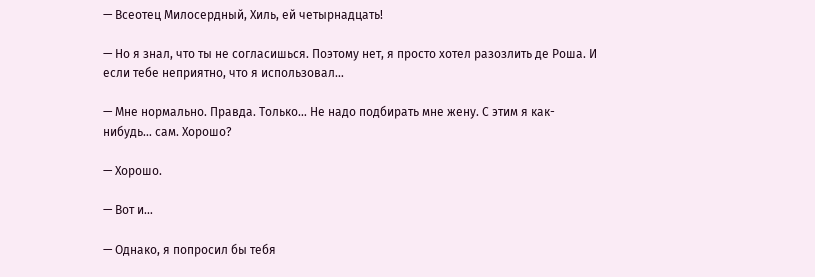— Всеотец Милосердный, Хиль, ей четырнадцать!

— Но я знал, что ты не согласишься. Поэтому нет, я просто хотел разозлить де Роша. И если тебе неприятно, что я использовал…

— Мне нормально. Правда. Только… Не надо подбирать мне жену. С этим я как-нибудь… сам. Хорошо?

— Хорошо.

— Вот и…

— Однако, я попросил бы тебя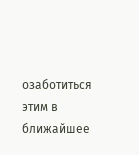озаботиться этим в ближайшее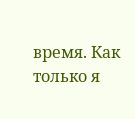время. Как только я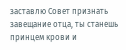заставлю Совет признать завещание отца, ты станешь принцем крови и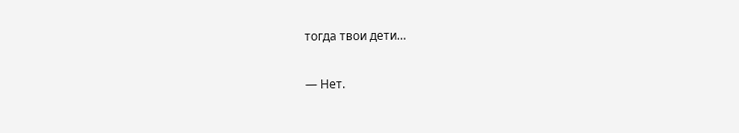тогда твои дети…

— Нет.